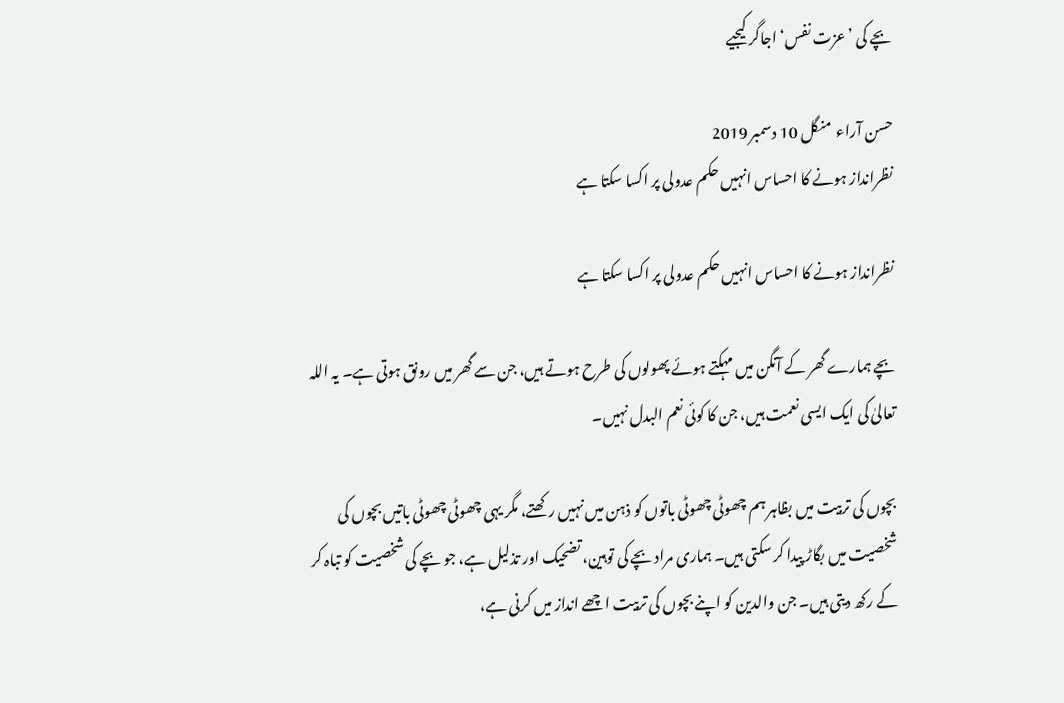بچے کی ’عزت نفس‘ اجاگر کیجیے

حسن آراء  منگل 10 دسمبر 2019
نظرانداز ہونے کا احساس انہیں حکم عدولی پر اکسا سکتا ہے

نظرانداز ہونے کا احساس انہیں حکم عدولی پر اکسا سکتا ہے

بچے ہمارے گھر کے آنگن میں مہکتے ہوئے پھولوں کی طرح ہوتے ہیں، جن سے گھر میں رونق ہوتی ہے۔ یہ اللہ تعالیٰ کی ایک ایسی نعمت ہیں، جن کا کوئی نعم البدل نہیں۔

بچوں کی تربیت میں بظاہر ہم چھوٹی چھوٹی باتوں کو ذہن میں نہیں رکھتے، مگر یہی چھوٹی چھوٹی باتیں بچوں کی شخصیت میں بگاڑ پیدا کر سکتی ہیں۔ ہماری مراد بچے کی توہین، تضحیک اور تذلیل ہے، جو بچے کی شخصیت کو تباہ کر کے رکھ دیتی ہیں۔ جن والدین کو اپنے بچوں کی تربیت اچھے انداز میں کرنی ہے،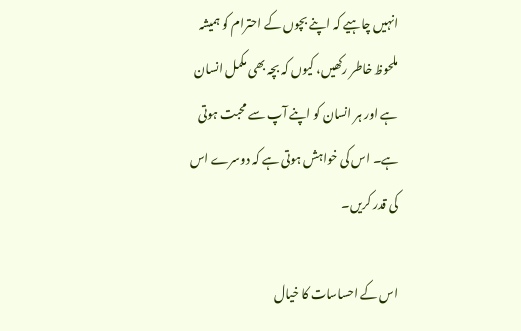انہیں چاہیے کہ اپنے بچوں کے احترام کو ہمیشہ ملحوظ خاطر رکھیں، کیوں کہ بچہ بھی مکمل انسان ہے اور ہر انسان کو اپنے آپ سے محبت ہوتی ہے۔ اس کی خواہش ہوتی ہے کہ دوسرے اس کی قدر کریں۔

اس کے احساسات کا خیال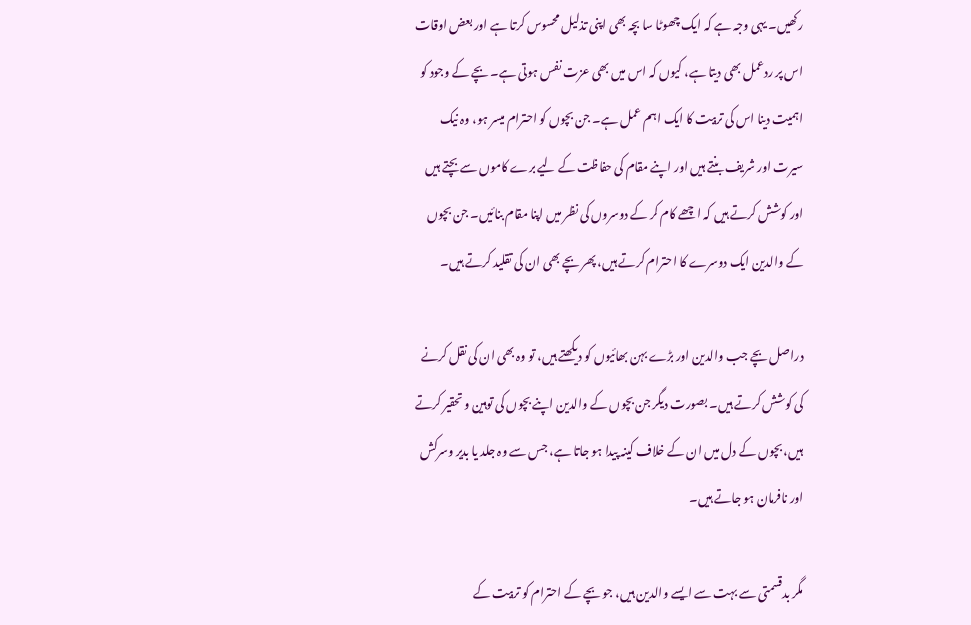رکھیں۔ یہی وجہ ہے کہ ایک چھوٹا سا بچہ بھی اپنی تذلیل محسوس کرتا ہے اور بعض اوقات اس پر ردعمل بھی دیتا ہے، کیوں کہ اس میں بھی عزت نفس ہوتی ہے۔ بچے کے وجود کو اہمیت دینا اس کی تربیت کا ایک اہم عمل ہے۔ جن بچوں کو احترام میسر ہو، وہ نیک سیرت اور شریف بنتے ہیں اور اپنے مقام کی حفاظت کے لیے برے کاموں سے بچتے ہیں اور کوشش کرتے ہیں کہ اچھے کام کر کے دوسروں کی نظر میں اپنا مقام بنائیں۔ جن بچوں کے والدین ایک دوسرے کا احترام کرتے ہیں، پھر بچے بھی ان کی تقلید کرتے ہیں۔

دراصل بچے جب والدین اور بڑے بہن بھائیوں کو دیکھتے ہیں، تو وہ بھی ان کی نقل کرنے کی کوشش کرتے ہیں۔ بصورت دیگر جن بچوں کے والدین اپنے بچوں کی توہین و تحقیر کرتے ہیں، بچوں کے دل میں ان کے خلاف کینہ پیدا ہو جاتا ہے، جس سے وہ جلد یا بدیر وسرکش اور نافرمان ہو جاتے ہیں۔

مگر بدقسمتی سے بہت سے ایسے والدین ہیں، جو بچے کے احترام کو تربیت کے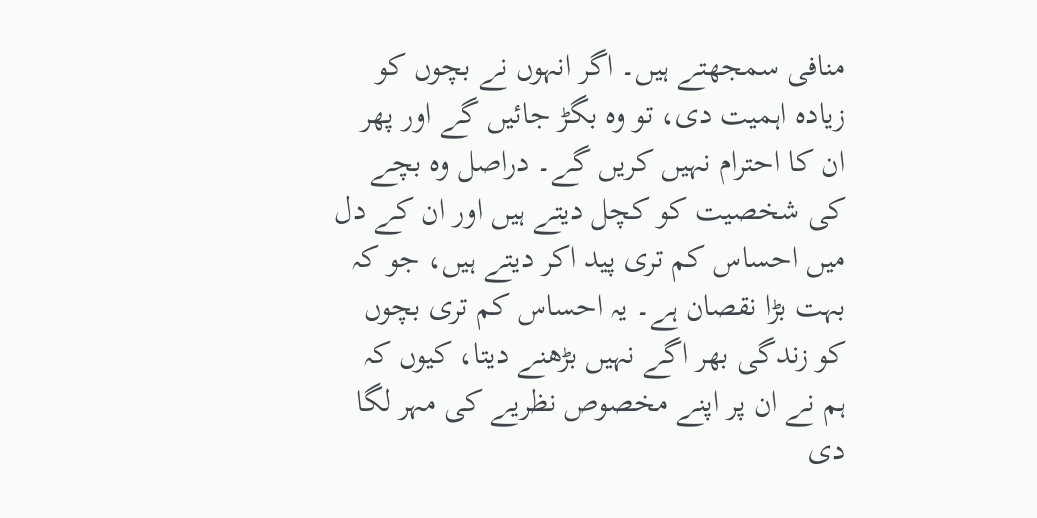منافی سمجھتے ہیں۔ اگر انہوں نے بچوں کو زیادہ اہمیت دی، تو وہ بگڑ جائیں گے اور پھر ان کا احترام نہیں کریں گے۔ دراصل وہ بچے کی شخصیت کو کچل دیتے ہیں اور ان کے دل میں احساس کم تری پید اکر دیتے ہیں، جو کہ بہت بڑا نقصان ہے۔ یہ احساس کم تری بچوں کو زندگی بھر اگے نہیں بڑھنے دیتا، کیوں کہ ہم نے ان پر اپنے مخصوص نظریے کی مہر لگا دی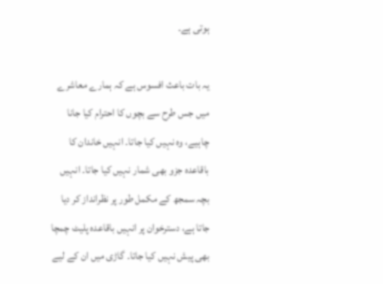ہوتی ہے۔

یہ بات باعث افسوس ہے کہ ہمارے معاشرے میں جس طرح سے بچوں کا احترام کیا جانا چاہیے، وہ نہیں کیا جاتا۔ انہیں خاندان کا باقاعدہ جزو بھی شمار نہیں کیا جاتا۔ انہیں بچہ سمجھ کے مکمل طور پر نظرانداز کر دیا جاتا ہے، دسترخوان پر انہیں باقاعدہ پلیٹ چمچا بھی پیش نہیں کیا جاتا۔ گاڑی میں ان کے لیے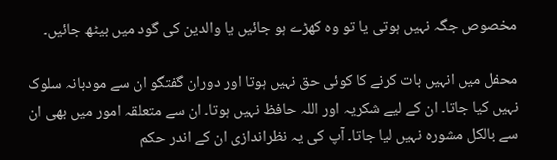مخصوص جگہ نہیں ہوتی یا تو وہ کھڑے ہو جائیں یا والدین کی گود میں بیٹھ جائیں۔

محفل میں انہیں بات کرنے کا کوئی حق نہیں ہوتا اور دوران گفتگو ان سے مودبانہ سلوک نہیں کیا جاتا۔ ان کے لیے شکریہ اور اللہ حافظ نہیں ہوتا۔ ان سے متعلقہ امور میں بھی ان سے بالکل مشورہ نہیں لیا جاتا۔ آپ کی یہ نظراندازی ان کے اندر حکم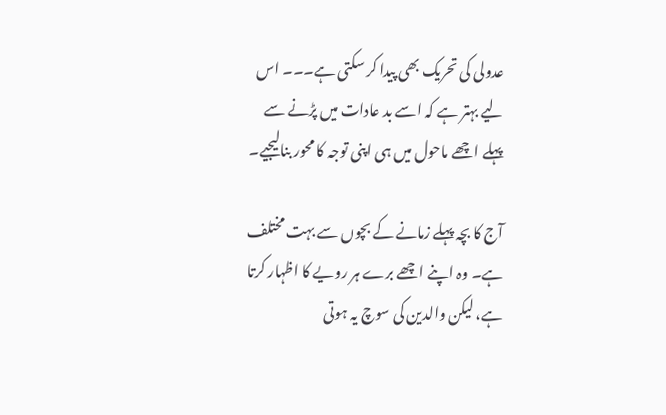عدولی کی تحریک بھی پیدا کر سکتی ہے۔۔۔ اس لیے بہتر ہے کہ اسے بد عادات میں پڑنے سے پہلے اچھے ماحول میں ہی اپنی توجہ کا محور بنالیجیے۔

آج کا بچہ پہلے زمانے کے بچوں سے بہت مختلف ہے۔ وہ اپنے اچھے برے ہر رویے کا اظہار کرتا ہے، لیکن والدین کی سوچ یہ ہوتی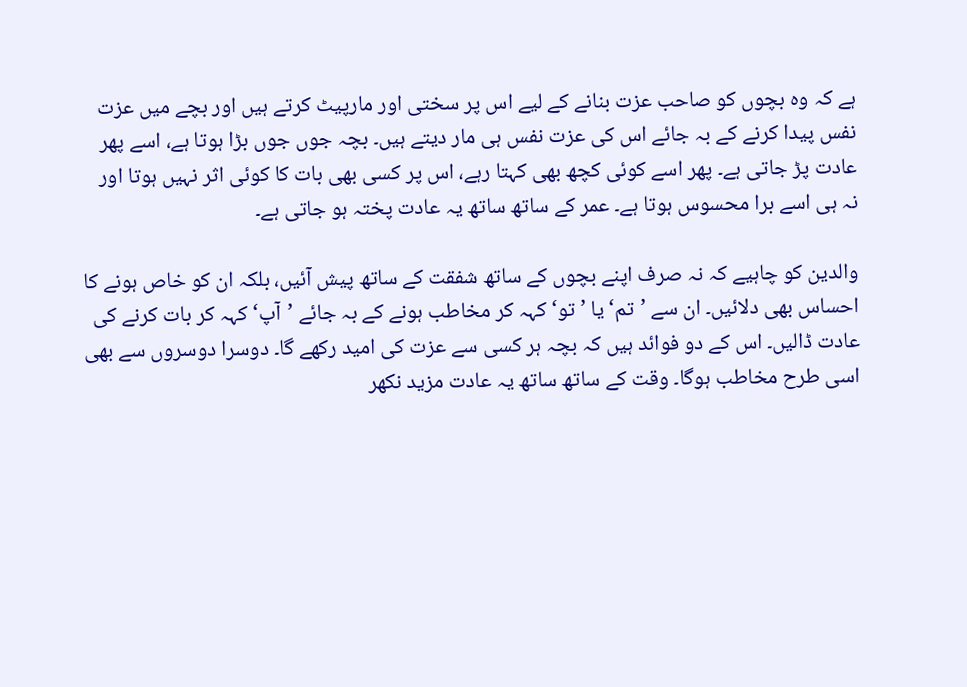ہے کہ وہ بچوں کو صاحب عزت بنانے کے لیے اس پر سختی اور مارپیٹ کرتے ہیں اور بچے میں عزت نفس پیدا کرنے کے بہ جائے اس کی عزت نفس ہی مار دیتے ہیں۔ بچہ جوں جوں بڑا ہوتا ہے، اسے پھر عادت پڑ جاتی ہے۔ پھر اسے کوئی کچھ بھی کہتا رہے، اس پر کسی بھی بات کا کوئی اثر نہیں ہوتا اور نہ ہی اسے برا محسوس ہوتا ہے۔ عمر کے ساتھ ساتھ یہ عادت پختہ ہو جاتی ہے۔

والدین کو چاہیے کہ نہ صرف اپنے بچوں کے ساتھ شفقت کے ساتھ پیش آئیں، بلکہ ان کو خاص ہونے کا احساس بھی دلائیں۔ ان سے ’تم‘ یا ’تو‘ کہہ کر مخاطب ہونے کے بہ جائے ’آپ‘ کہہ کر بات کرنے کی عادت ڈالیں۔ اس کے دو فوائد ہیں کہ بچہ ہر کسی سے عزت کی امید رکھے گا۔ دوسرا دوسروں سے بھی اسی طرح مخاطب ہوگا۔ وقت کے ساتھ ساتھ یہ عادت مزید نکھر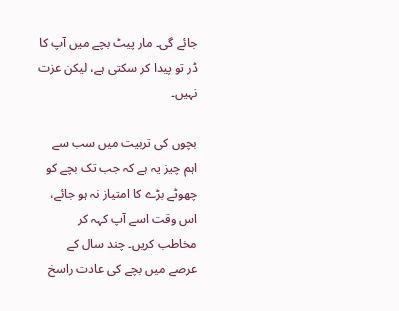جائے گی۔ مار پیٹ بچے میں آپ کا ڈر تو پیدا کر سکتی ہے، لیکن عزت نہیں۔

بچوں کی تربیت میں سب سے اہم چیز یہ ہے کہ جب تک بچے کو چھوٹے بڑے کا امتیاز نہ ہو جائے، اس وقت اسے آپ کہہ کر مخاطب کریں۔ چند سال کے عرصے میں بچے کی عادت راسخ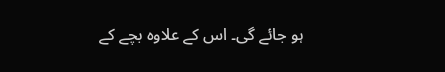ہو جائے گی۔ اس کے علاوہ بچے کے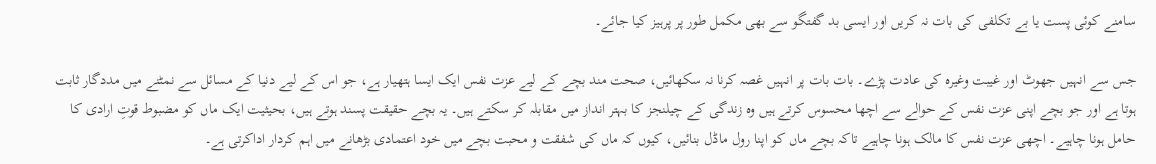سامنے کوئی پست یا بے تکلفی کی بات نہ کریں اور ایسی بد گفتگو سے بھی مکمل طور پر پرہیز کیا جائے۔

جس سے انہیں جھوٹ اور غیبت وغیرہ کی عادت پڑے۔ بات بات پر انہیں غصہ کرنا نہ سکھائیں، صحت مند بچے کے لیے عزت نفس ایک ایسا ہتھیار ہے، جو اس کے لیے دنیا کے مسائل سے نمٹنے میں مددگار ثابت ہوتا ہے اور جو بچے اپنی عزت نفس کے حوالے سے اچھا محسوس کرتے ہیں وہ زندگی کے چیلنجز کا بہتر انداز میں مقابلہ کر سکتے ہیں۔ یہ بچے حقیقت پسند ہوتے ہیں، بحیثیت ایک ماں کو مضبوط قوتِ ارادی کا حامل ہونا چاہیے۔ اچھی عزت نفس کا مالک ہونا چاہیے تاکہ بچے ماں کو اپنا رول ماڈل بنائیں، کیوں کہ ماں کی شفقت و محبت بچے میں خود اعتمادی بڑھانے میں اہم کردار اداکرتی ہے۔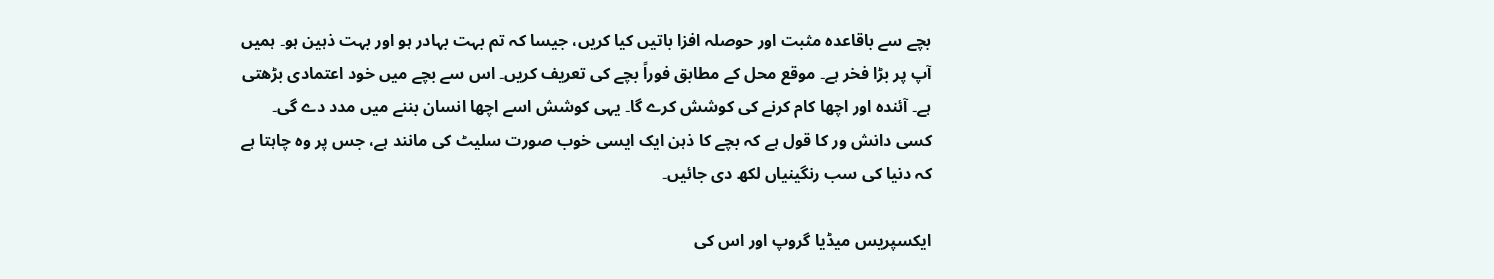بچے سے باقاعدہ مثبت اور حوصلہ افزا باتیں کیا کریں، جیسا کہ تم بہت بہادر ہو اور بہت ذہین ہو۔ ہمیں آپ پر بڑا فخر ہے۔ موقع محل کے مطابق فوراً بچے کی تعریف کریں۔ اس سے بچے میں خود اعتمادی بڑھتی ہے۔ آئندہ اور اچھا کام کرنے کی کوشش کرے گا۔ یہی کوشش اسے اچھا انسان بننے میں مدد دے گی۔ کسی دانش ور کا قول ہے کہ بچے کا ذہن ایک ایسی خوب صورت سلیٹ کی مانند ہے، جس پر وہ چاہتا ہے کہ دنیا کی سب رنگینیاں لکھ دی جائیں۔

ایکسپریس میڈیا گروپ اور اس کی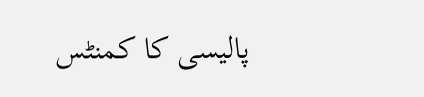پالیسی کا کمنٹس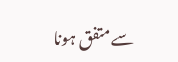سے متفق ہونا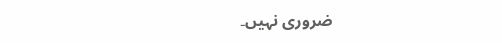ضروری نہیں۔